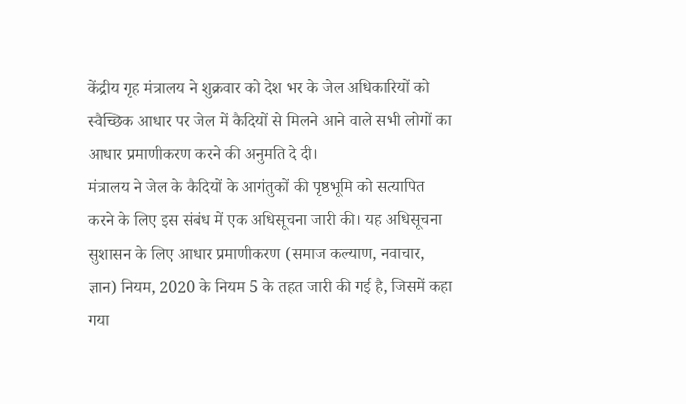केंद्रीय गृह मंत्रालय ने शुक्रवार को देश भर के जेल अधिकारियों को स्वैच्छिक आधार पर जेल में कैदियों से मिलने आने वाले सभी लोगों का आधार प्रमाणीकरण करने की अनुमति दे दी।
मंत्रालय ने जेल के कैदियों के आगंतुकों की पृष्ठभूमि को सत्यापित करने के लिए इस संबंध में एक अधिसूचना जारी की। यह अधिसूचना सुशासन के लिए आधार प्रमाणीकरण (समाज कल्याण, नवाचार, ज्ञान) नियम, 2020 के नियम 5 के तहत जारी की गई है, जिसमें कहा गया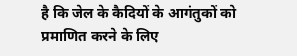है कि जेल के कैदियों के आगंतुकों को प्रमाणित करने के लिए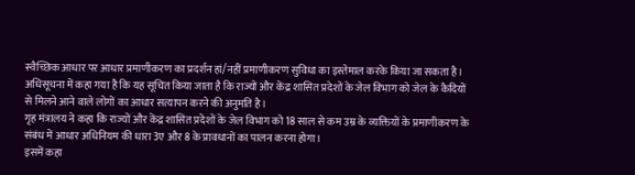स्वैच्छिक आधार पर आधार प्रमाणीकरण का प्रदर्शन हां/नहीं प्रमाणीकरण सुविधा का इस्तेमाल करके किया जा सकता है।
अधिसूचना में कहा गया है कि यह सूचित किया जाता है कि राज्यों और केंद्र शासित प्रदेशों के जेल विभाग को जेल के कैदियों से मिलने आने वाले लोगों का आधार सत्यापन करने की अनुमति है।
गृह मंत्रालय ने कहा कि राज्यों और केंद्र शासित प्रदेशों के जेल विभाग को 18 साल से कम उम्र के व्यक्तियों के प्रमाणीकरण के संबंध में आधार अधिनियम की धारा 3ए और 8 के प्रावधानों का पालन करना होगा।
इसमें कहा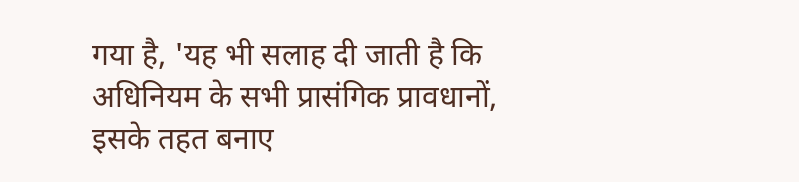गया है, 'यह भी सलाह दी जाती है कि अधिनियम के सभी प्रासंगिक प्रावधानों, इसके तहत बनाए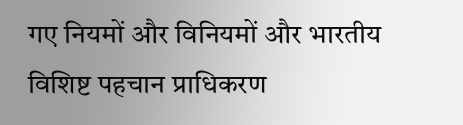गए नियमों और विनियमों और भारतीय विशिष्ट पहचान प्राधिकरण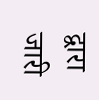द्वारा जारी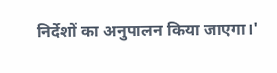निर्देशों का अनुपालन किया जाएगा।'